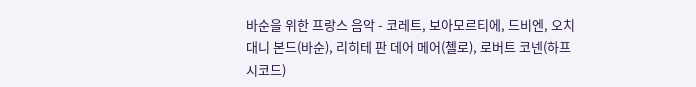바순을 위한 프랑스 음악 - 코레트, 보아모르티에, 드비엔, 오치
대니 본드(바순), 리히테 판 데어 메어(첼로), 로버트 코넨(하프시코드)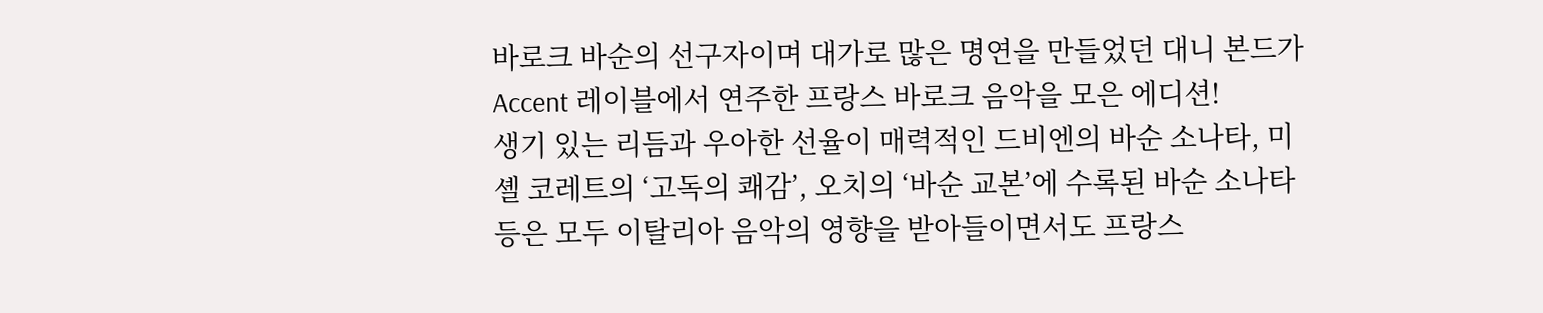바로크 바순의 선구자이며 대가로 많은 명연을 만들었던 대니 본드가 Accent 레이블에서 연주한 프랑스 바로크 음악을 모은 에디션!
생기 있는 리듬과 우아한 선율이 매력적인 드비엔의 바순 소나타, 미셸 코레트의 ‘고독의 쾌감’, 오치의 ‘바순 교본’에 수록된 바순 소나타 등은 모두 이탈리아 음악의 영향을 받아들이면서도 프랑스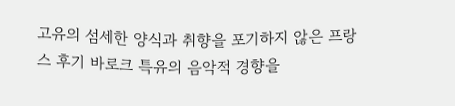고유의 섬세한 양식과 취향을 포기하지 않은 프랑스 후기 바로크 특유의 음악적 경향을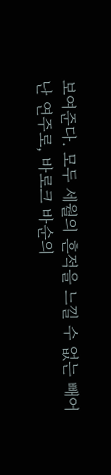보여준다. 모두 세월의 흔적을 느낄 수 없는 빼어난 연주로, 바로크 바순의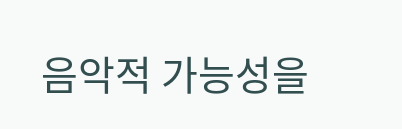음악적 가능성을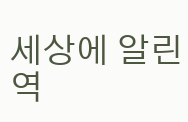세상에 알린 역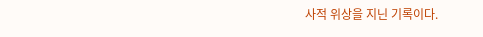사적 위상을 지닌 기록이다.